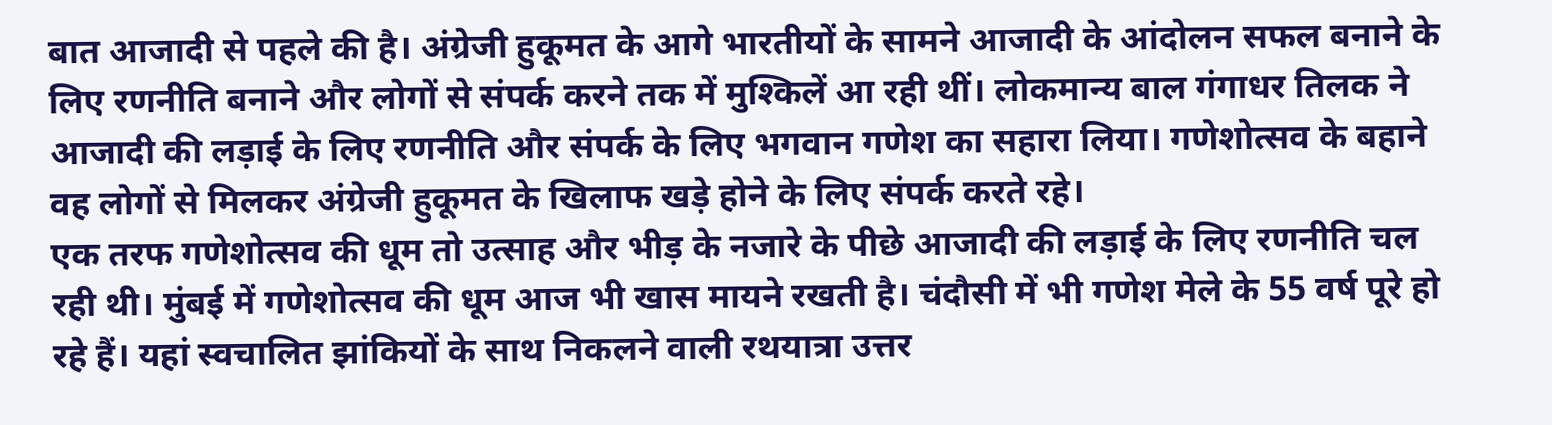बात आजादी से पहले की है। अंग्रेजी हुकूमत के आगे भारतीयों के सामने आजादी के आंदोलन सफल बनाने के लिए रणनीति बनाने और लोगों से संपर्क करने तक में मुश्किलें आ रही थीं। लोकमान्य बाल गंगाधर तिलक ने आजादी की लड़ाई के लिए रणनीति और संपर्क के लिए भगवान गणेश का सहारा लिया। गणेशोत्सव के बहाने वह लोगों से मिलकर अंग्रेजी हुकूमत के खिलाफ खड़े होने के लिए संपर्क करते रहे।
एक तरफ गणेशोत्सव की धूम तो उत्साह और भीड़ के नजारे के पीछे आजादी की लड़ाई के लिए रणनीति चल रही थी। मुंबई में गणेशोत्सव की धूम आज भी खास मायने रखती है। चंदौसी में भी गणेश मेले के 55 वर्ष पूरे हो रहे हैं। यहां स्वचालित झांकियों के साथ निकलने वाली रथयात्रा उत्तर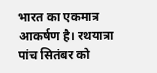भारत का एकमात्र आकर्षण है। रथयात्रा पांच सितंबर को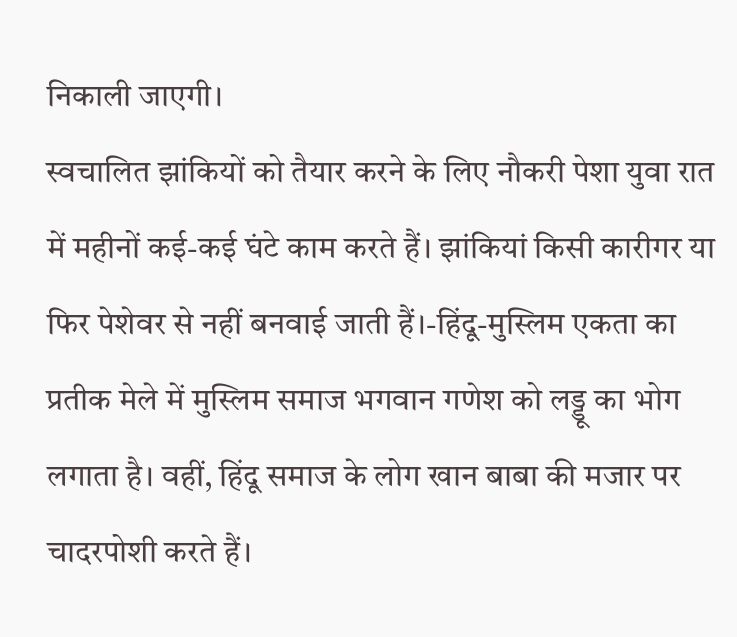निकाली जाएगी।
स्वचालित झांकियों को तैयार करने के लिए नौकरी पेशा युवा रात में महीनों कई-कई घंटे काम करते हैं। झांकियां किसी कारीगर या फिर पेशेवर से नहीं बनवाई जाती हैं।-हिंदू-मुस्लिम एकता का प्रतीक मेले में मुस्लिम समाज भगवान गणेश को लड्डू का भोग लगाता है। वहीं, हिंदू समाज के लोग खान बाबा की मजार पर चादरपोशी करते हैं।